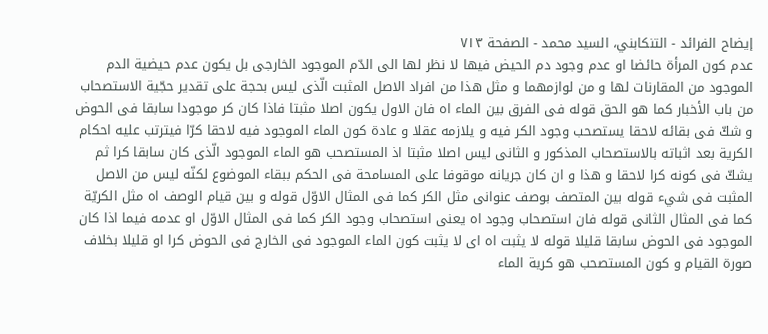إيضاح الفرائد - التنكابني، السيد محمد - الصفحة ٧١٣
عدم كون المرأة حائضا او عدم وجود دم الحيض فيها لا نظر لها الى الدّم الموجود الخارجى بل يكون عدم حيضية الدم الموجود من المقارنات لها و من لوازمهما و مثل هذا من افراد الاصل المثبت الّذى ليس بحجة على تقدير حجّية الاستصحاب من باب الأخبار كما هو الحق قوله فى الفرق بين الماء اه فان الاول يكون اصلا مثبتا فاذا كان كر موجودا سابقا فى الحوض و شكّ فى بقائه لاحقا يستصحب وجود الكر فيه و يلازمه عقلا و عادة كون الماء الموجود فيه لاحقا كرّا فيترتب عليه احكام الكرية بعد اثباته بالاستصحاب المذكور و الثانى ليس اصلا مثبتا اذ المستصحب هو الماء الموجود الّذى كان سابقا كرا ثم يشكّ فى كونه كرا لاحقا و هذا و ان كان جريانه موقوفا على المسامحة فى الحكم ببقاء الموضوع لكنّه ليس من الاصل المثبت فى شيء قوله بين المتصف بوصف عنوانى مثل الكر كما فى المثال الاوّل قوله و بين قيام الوصف اه مثل الكريّة كما فى المثال الثانى قوله فان استصحاب وجود اه يعنى استصحاب وجود الكر كما فى المثال الاوّل او عدمه فيما اذا كان الموجود فى الحوض سابقا قليلا قوله لا يثبت اه اى لا يثبت كون الماء الموجود فى الخارج فى الحوض كرا او قليلا بخلاف صورة القيام و كون المستصحب هو كرية الماء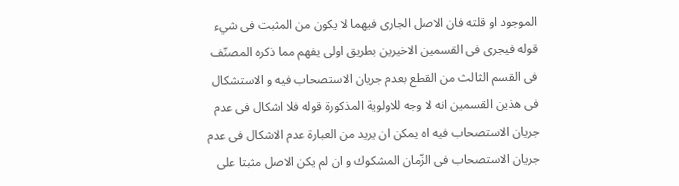الموجود او قلته فان الاصل الجارى فيهما لا يكون من المثبت فى شيء قوله فيجرى فى القسمين الاخيرين بطريق اولى يفهم مما ذكره المصنّف فى القسم الثالث من القطع بعدم جريان الاستصحاب فيه و الاستشكال فى هذين القسمين انه لا وجه للاولوية المذكورة قوله فلا اشكال فى عدم جريان الاستصحاب فيه اه يمكن ان يريد من العبارة عدم الاشكال فى عدم جريان الاستصحاب فى الزّمان المشكوك و ان لم يكن الاصل مثبتا على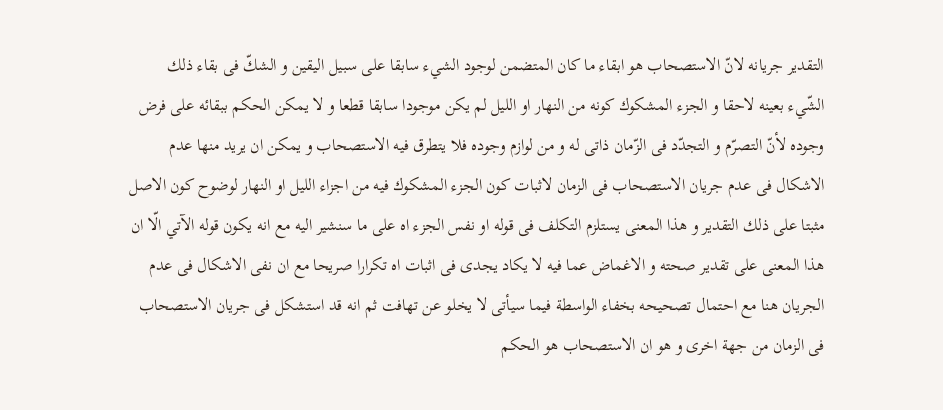التقدير جريانه لانّ الاستصحاب هو ابقاء ما كان المتضمن لوجود الشيء سابقا على سبيل اليقين و الشكّ فى بقاء ذلك الشّيء بعينه لاحقا و الجزء المشكوك كونه من النهار او الليل لم يكن موجودا سابقا قطعا و لا يمكن الحكم ببقائه على فرض وجوده لأنّ التصرّم و التجدّد فى الزّمان ذاتى له و من لوازم وجوده فلا يتطرق فيه الاستصحاب و يمكن ان يريد منها عدم الاشكال فى عدم جريان الاستصحاب فى الزمان لاثبات كون الجزء المشكوك فيه من اجزاء الليل او النهار لوضوح كون الاصل مثبتا على ذلك التقدير و هذا المعنى يستلزم التكلف فى قوله او نفس الجزء اه على ما سنشير اليه مع انه يكون قوله الآتي الّا ان هذا المعنى على تقدير صحته و الاغماض عما فيه لا يكاد يجدى فى اثبات اه تكرارا صريحا مع ان نفى الاشكال فى عدم الجريان هنا مع احتمال تصحيحه بخفاء الواسطة فيما سيأتى لا يخلو عن تهافت ثم انه قد استشكل فى جريان الاستصحاب فى الزمان من جهة اخرى و هو ان الاستصحاب هو الحكم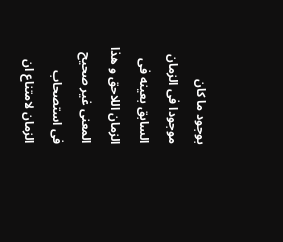بوجود ما كان موجودا فى الزمان السابق بعينه فى الزمان اللاحق و هذا المعنى غير صحيح فى استصحاب الزمان لامتناع ان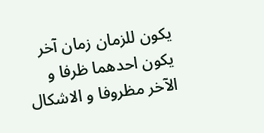يكون للزمان زمان آخر يكون احدهما ظرفا و الآخر مظروفا و الاشكال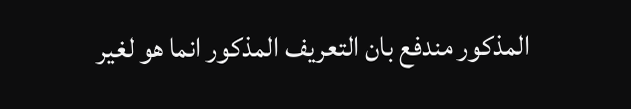المذكور مندفع بان التعريف المذكور انما هو لغير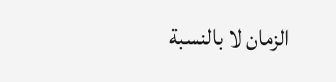الزمان لا بالنسبة